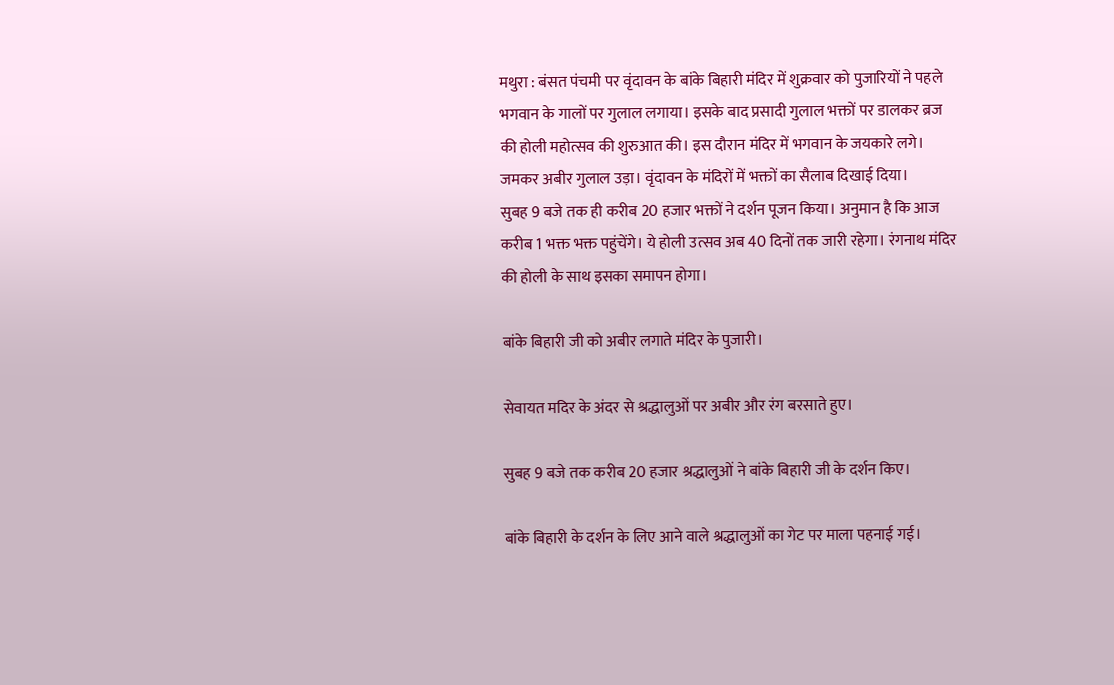मथुरा : बंसत पंचमी पर वृंदावन के बांके बिहारी मंदिर में शुक्रवार को पुजारियों ने पहले भगवान के गालों पर गुलाल लगाया। इसके बाद प्रसादी गुलाल भक्तों पर डालकर ब्रज की होली महोत्सव की शुरुआत की। इस दौरान मंदिर में भगवान के जयकारे लगे। जमकर अबीर गुलाल उड़ा। वृंदावन के मंदिरों में भक्तों का सैलाब दिखाई दिया।
सुबह 9 बजे तक ही करीब 20 हजार भक्तों ने दर्शन पूजन किया। अनुमान है कि आज करीब 1 भक्त भक्त पहुंचेंगे। ये होली उत्सव अब 40 दिनों तक जारी रहेगा। रंगनाथ मंदिर की होली के साथ इसका समापन होगा।

बांके बिहारी जी को अबीर लगाते मंदिर के पुजारी।

सेवायत मदिर के अंदर से श्रद्धालुओं पर अबीर और रंग बरसाते हुए।

सुबह 9 बजे तक करीब 20 हजार श्रद्धालुओं ने बांके बिहारी जी के दर्शन किए।

बांके बिहारी के दर्शन के लिए आने वाले श्रद्धालुओं का गेट पर माला पहनाई गई।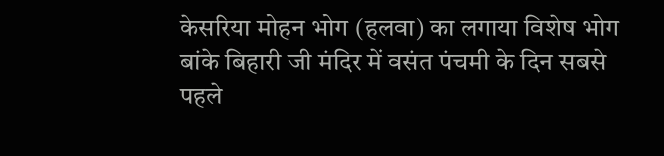केसरिया मोहन भोग (हलवा) का लगाया विशेष भोग
बांके बिहारी जी मंदिर में वसंत पंचमी के दिन सबसे पहले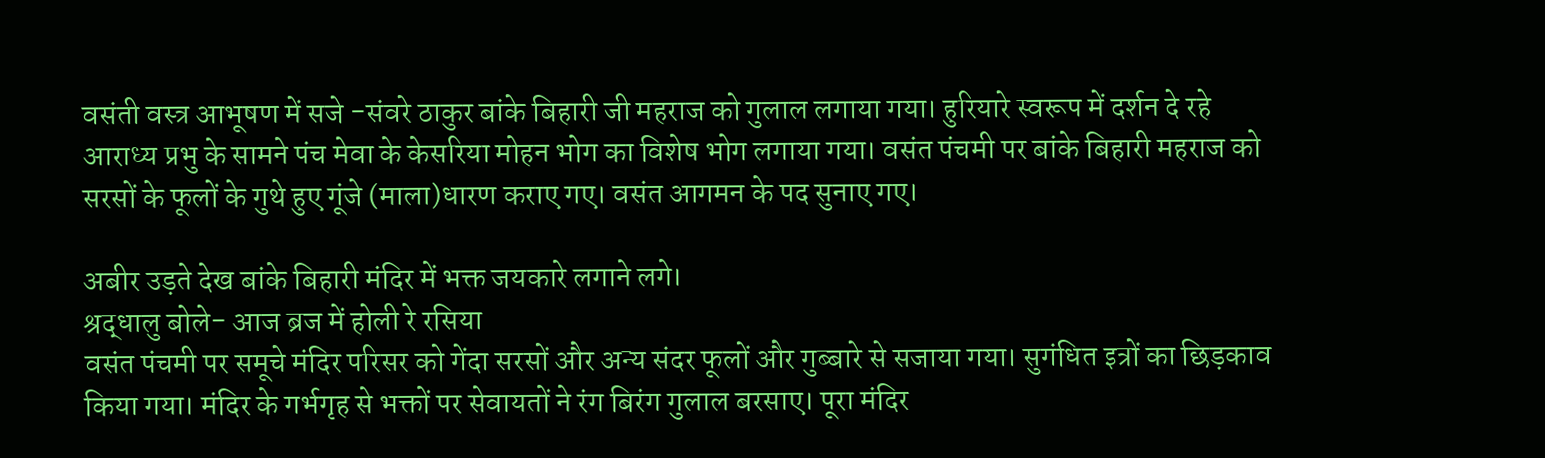वसंती वस्त्र आभूषण में सजे -संवरे ठाकुर बांके बिहारी जी महराज को गुलाल लगाया गया। हुरियारे स्वरूप में दर्शन दे रहे आराध्य प्रभु के सामने पंच मेवा के केसरिया मोहन भोग का विशेष भोग लगाया गया। वसंत पंचमी पर बांके बिहारी महराज को सरसों के फूलों के गुथे हुए गूंजे (माला)धारण कराए गए। वसंत आगमन के पद सुनाए गए।

अबीर उड़ते देख बांके बिहारी मंदिर में भक्त जयकारे लगाने लगे।
श्रद्धालु बोले- आज ब्रज में होली रे रसिया
वसंत पंचमी पर समूचे मंदिर परिसर को गेंदा सरसों और अन्य संदर फूलों और गुब्बारे से सजाया गया। सुगंधित इत्रों का छिड़काव किया गया। मंदिर के गर्भगृह से भक्तों पर सेवायतों ने रंग बिरंग गुलाल बरसाए। पूरा मंदिर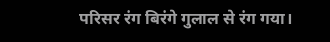परिसर रंग बिरंगे गुलाल से रंग गया।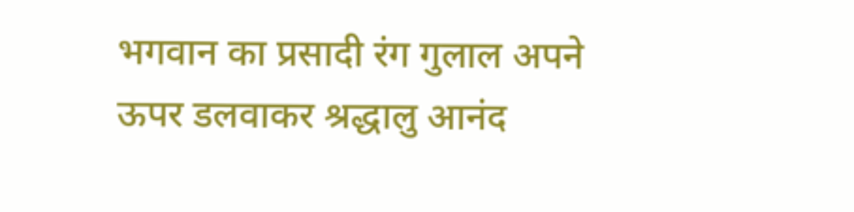भगवान का प्रसादी रंग गुलाल अपने ऊपर डलवाकर श्रद्धालु आनंद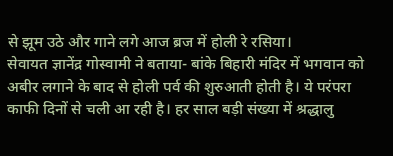से झूम उठे और गाने लगे आज ब्रज में होली रे रसिया।
सेवायत ज्ञानेंद्र गोस्वामी ने बताया- बांके बिहारी मंदिर में भगवान को अबीर लगाने के बाद से होली पर्व की शुरुआती होती है। ये परंपरा काफी दिनों से चली आ रही है। हर साल बड़ी संख्या में श्रद्धालु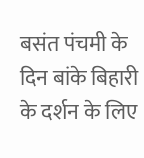बसंत पंचमी के दिन बांके बिहारी के दर्शन के लिए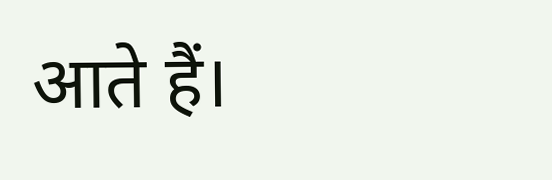आते हैं।